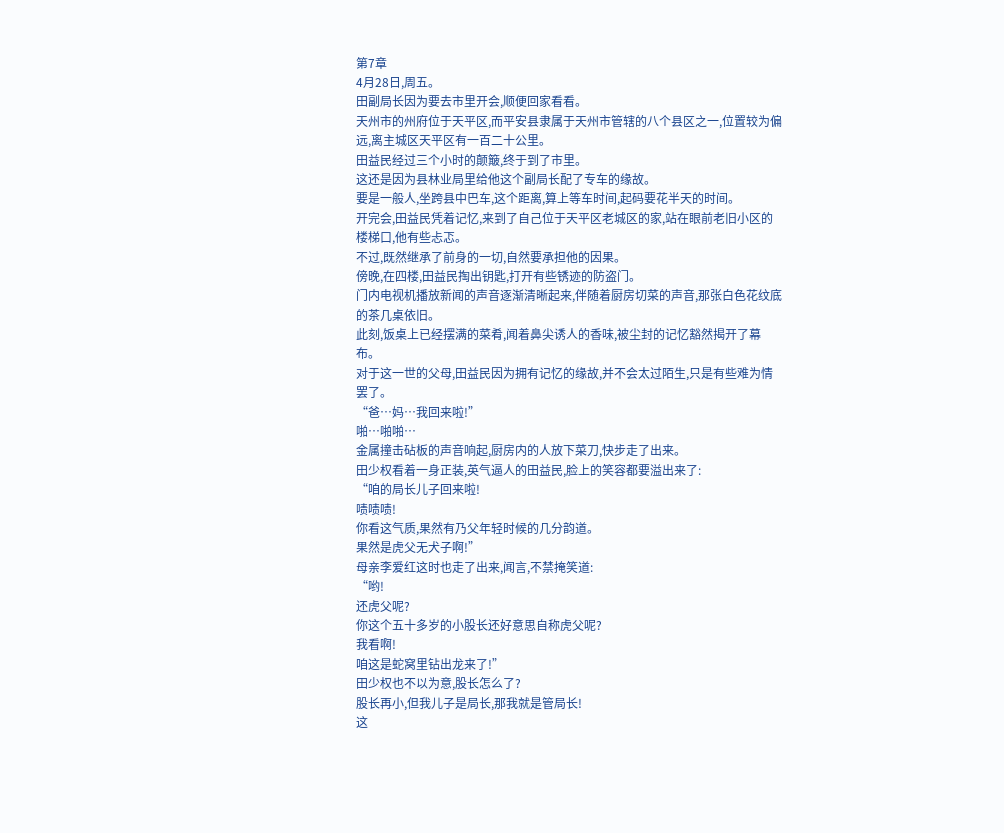第7章
4月28日,周五。
田副局长因为要去市里开会,顺便回家看看。
天州市的州府位于天平区,而平安县隶属于天州市管辖的八个县区之一,位置较为偏远,离主城区天平区有一百二十公里。
田益民经过三个小时的颠簸,终于到了市里。
这还是因为县林业局里给他这个副局长配了专车的缘故。
要是一般人,坐跨县中巴车,这个距离,算上等车时间,起码要花半天的时间。
开完会,田益民凭着记忆,来到了自己位于天平区老城区的家,站在眼前老旧小区的楼梯口,他有些忐忑。
不过,既然继承了前身的一切,自然要承担他的因果。
傍晚,在四楼,田益民掏出钥匙,打开有些锈迹的防盗门。
门内电视机播放新闻的声音逐渐清晰起来,伴随着厨房切菜的声音,那张白色花纹底的茶几桌依旧。
此刻,饭桌上已经摆满的菜肴,闻着鼻尖诱人的香味,被尘封的记忆豁然揭开了幕布。
对于这一世的父母,田益民因为拥有记忆的缘故,并不会太过陌生,只是有些难为情罢了。
“爸…妈…我回来啦!”
啪…啪啪…
金属撞击砧板的声音响起,厨房内的人放下菜刀,快步走了出来。
田少权看着一身正装,英气逼人的田益民,脸上的笑容都要溢出来了:
“咱的局长儿子回来啦!
啧啧啧!
你看这气质,果然有乃父年轻时候的几分韵道。
果然是虎父无犬子啊!”
母亲李爱红这时也走了出来,闻言,不禁掩笑道:
“哟!
还虎父呢?
你这个五十多岁的小股长还好意思自称虎父呢?
我看啊!
咱这是蛇窝里钻出龙来了!”
田少权也不以为意,股长怎么了?
股长再小,但我儿子是局长,那我就是管局长!
这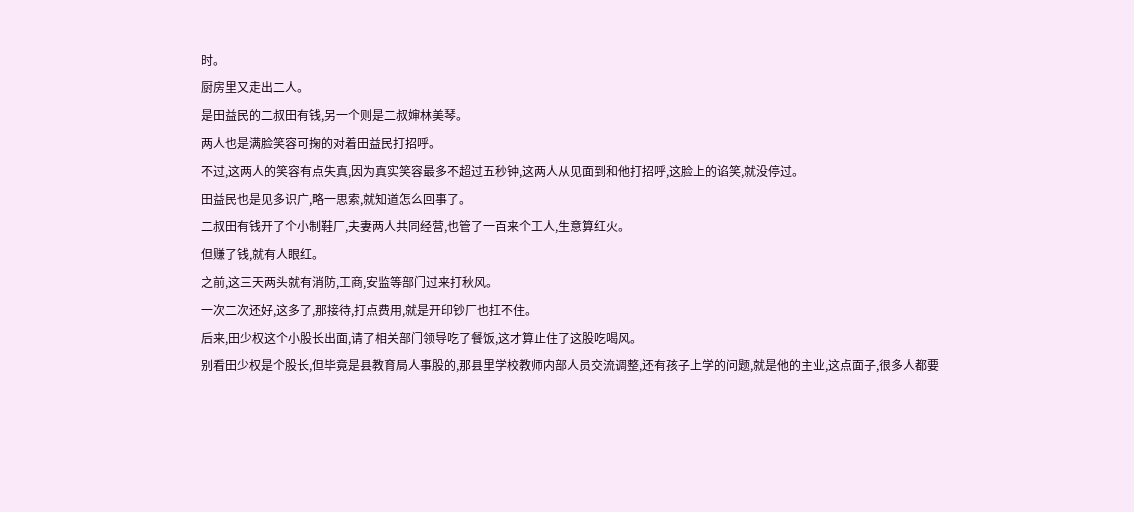时。
厨房里又走出二人。
是田益民的二叔田有钱,另一个则是二叔婶林美琴。
两人也是满脸笑容可掬的对着田益民打招呼。
不过,这两人的笑容有点失真,因为真实笑容最多不超过五秒钟,这两人从见面到和他打招呼,这脸上的谄笑,就没停过。
田益民也是见多识广,略一思索,就知道怎么回事了。
二叔田有钱开了个小制鞋厂,夫妻两人共同经营,也管了一百来个工人,生意算红火。
但赚了钱,就有人眼红。
之前,这三天两头就有消防,工商,安监等部门过来打秋风。
一次二次还好,这多了,那接待,打点费用,就是开印钞厂也扛不住。
后来,田少权这个小股长出面,请了相关部门领导吃了餐饭,这才算止住了这股吃喝风。
别看田少权是个股长,但毕竟是县教育局人事股的,那县里学校教师内部人员交流调整,还有孩子上学的问题,就是他的主业,这点面子,很多人都要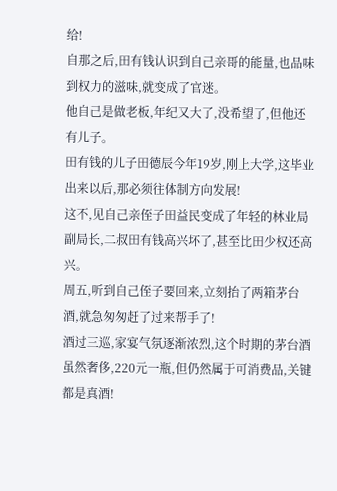给!
自那之后,田有钱认识到自己亲哥的能量,也品味到权力的滋味,就变成了官迷。
他自己是做老板,年纪又大了,没希望了,但他还有儿子。
田有钱的儿子田德辰今年19岁,刚上大学,这毕业出来以后,那必须往体制方向发展!
这不,见自己亲侄子田益民变成了年轻的林业局副局长,二叔田有钱高兴坏了,甚至比田少权还高兴。
周五,听到自己侄子要回来,立刻抬了两箱茅台酒,就急匆匆赶了过来帮手了!
酒过三巡,家宴气氛逐渐浓烈,这个时期的茅台酒虽然奢侈,220元一瓶,但仍然属于可消费品,关键都是真酒!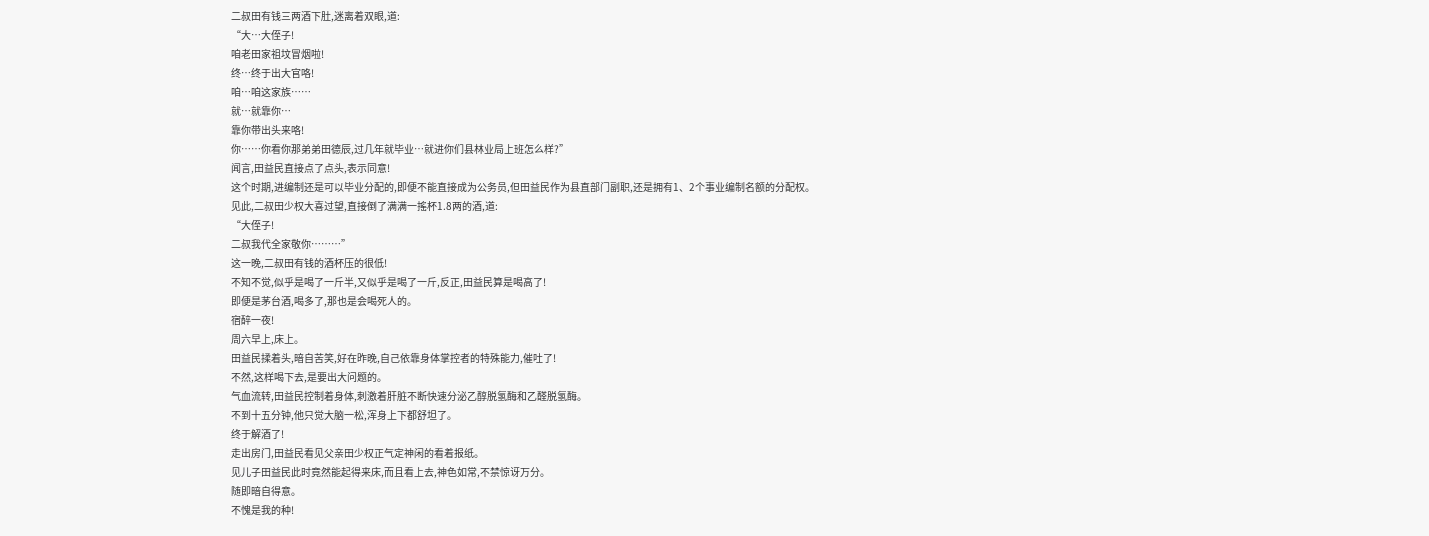二叔田有钱三两酒下肚,迷离着双眼,道:
“大…大侄子!
咱老田家祖坟冒烟啦!
终…终于出大官咯!
咱…咱这家族……
就…就靠你…
靠你带出头来咯!
你……你看你那弟弟田德辰,过几年就毕业…就进你们县林业局上班怎么样?”
闻言,田益民直接点了点头,表示同意!
这个时期,进编制还是可以毕业分配的,即便不能直接成为公务员,但田益民作为县直部门副职,还是拥有1、2个事业编制名额的分配权。
见此,二叔田少权大喜过望,直接倒了满满一搖杯1.8两的酒,道:
“大侄子!
二叔我代全家敬你………”
这一晚,二叔田有钱的酒杯压的很低!
不知不觉,似乎是喝了一斤半,又似乎是喝了一斤,反正,田益民算是喝高了!
即便是茅台酒,喝多了,那也是会喝死人的。
宿醉一夜!
周六早上,床上。
田益民揉着头,暗自苦笑,好在昨晚,自己依靠身体掌控者的特殊能力,催吐了!
不然,这样喝下去,是要出大问题的。
气血流转,田益民控制着身体,刺激着肝脏不断快速分泌乙醇脱氢酶和乙醛脱氢酶。
不到十五分钟,他只觉大脑一松,浑身上下都舒坦了。
终于解酒了!
走出房门,田益民看见父亲田少权正气定神闲的看着报纸。
见儿子田益民此时竟然能起得来床,而且看上去,神色如常,不禁惊讶万分。
随即暗自得意。
不愧是我的种!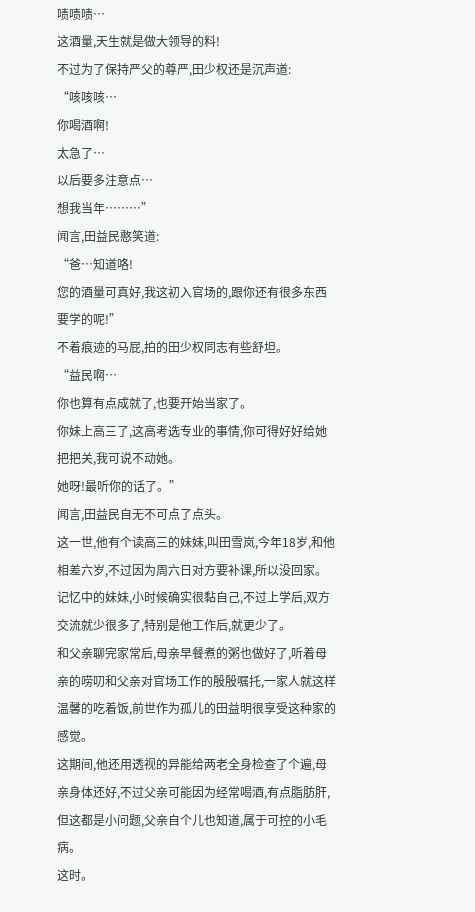啧啧啧…
这酒量,天生就是做大领导的料!
不过为了保持严父的尊严,田少权还是沉声道:
“咳咳咳…
你喝酒啊!
太急了…
以后要多注意点…
想我当年………”
闻言,田益民憨笑道:
“爸…知道咯!
您的酒量可真好,我这初入官场的,跟你还有很多东西要学的呢!”
不着痕迹的马屁,拍的田少权同志有些舒坦。
“益民啊…
你也算有点成就了,也要开始当家了。
你妹上高三了,这高考选专业的事情,你可得好好给她把把关,我可说不动她。
她呀!最听你的话了。”
闻言,田益民自无不可点了点头。
这一世,他有个读高三的妹妹,叫田雪岚,今年18岁,和他相差六岁,不过因为周六日对方要补课,所以没回家。
记忆中的妹妹,小时候确实很黏自己,不过上学后,双方交流就少很多了,特别是他工作后,就更少了。
和父亲聊完家常后,母亲早餐煮的粥也做好了,听着母亲的唠叨和父亲对官场工作的殷殷嘱托,一家人就这样温馨的吃着饭,前世作为孤儿的田益明很享受这种家的感觉。
这期间,他还用透视的异能给两老全身检查了个遍,母亲身体还好,不过父亲可能因为经常喝酒,有点脂肪肝,但这都是小问题,父亲自个儿也知道,属于可控的小毛病。
这时。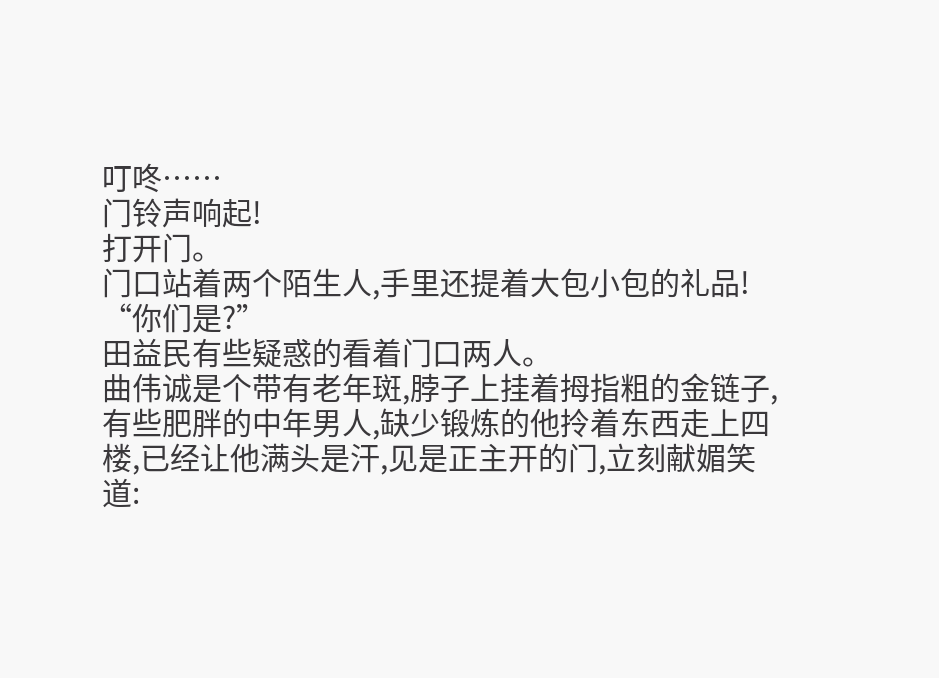叮咚……
门铃声响起!
打开门。
门口站着两个陌生人,手里还提着大包小包的礼品!
“你们是?”
田益民有些疑惑的看着门口两人。
曲伟诚是个带有老年斑,脖子上挂着拇指粗的金链子,有些肥胖的中年男人,缺少锻炼的他拎着东西走上四楼,已经让他满头是汗,见是正主开的门,立刻献媚笑道: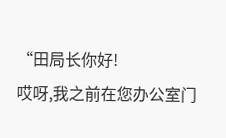“田局长你好!
哎呀,我之前在您办公室门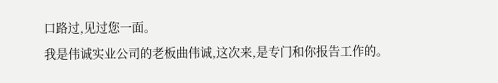口路过,见过您一面。
我是伟诚实业公司的老板曲伟诚,这次来,是专门和你报告工作的。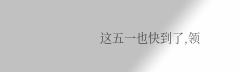这五一也快到了,领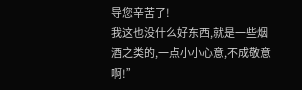导您辛苦了!
我这也没什么好东西,就是一些烟酒之类的,一点小小心意,不成敬意啊!”